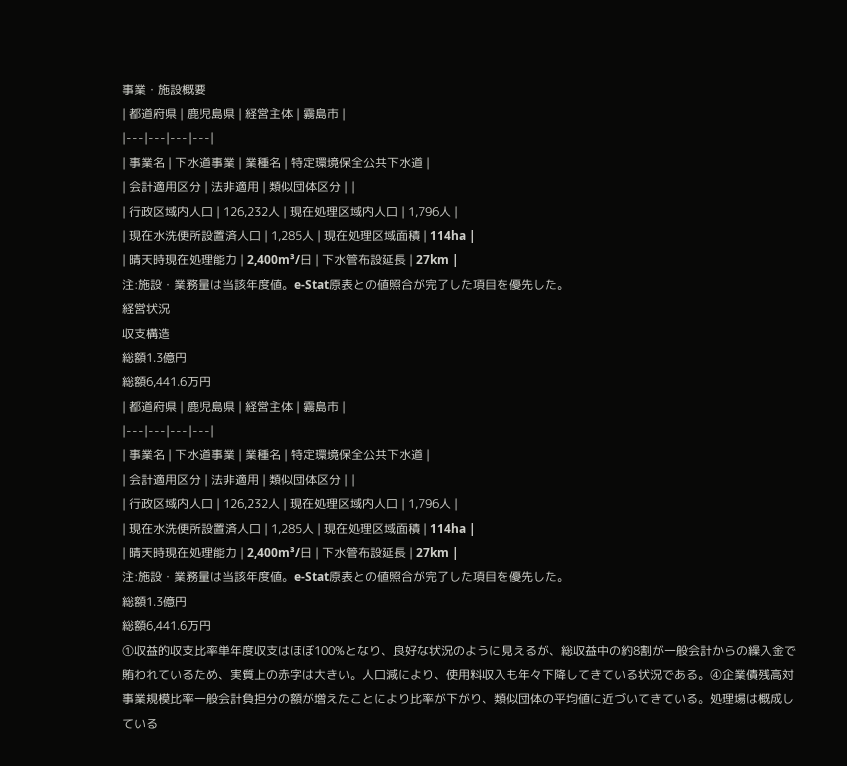事業・施設概要
| 都道府県 | 鹿児島県 | 経営主体 | 霧島市 |
|---|---|---|---|
| 事業名 | 下水道事業 | 業種名 | 特定環境保全公共下水道 |
| 会計適用区分 | 法非適用 | 類似団体区分 | |
| 行政区域内人口 | 126,232人 | 現在処理区域内人口 | 1,796人 |
| 現在水洗便所設置済人口 | 1,285人 | 現在処理区域面積 | 114ha |
| 晴天時現在処理能力 | 2,400m³/日 | 下水管布設延長 | 27km |
注:施設・業務量は当該年度値。e-Stat原表との値照合が完了した項目を優先した。
経営状況
収支構造
総額1.3億円
総額6,441.6万円
| 都道府県 | 鹿児島県 | 経営主体 | 霧島市 |
|---|---|---|---|
| 事業名 | 下水道事業 | 業種名 | 特定環境保全公共下水道 |
| 会計適用区分 | 法非適用 | 類似団体区分 | |
| 行政区域内人口 | 126,232人 | 現在処理区域内人口 | 1,796人 |
| 現在水洗便所設置済人口 | 1,285人 | 現在処理区域面積 | 114ha |
| 晴天時現在処理能力 | 2,400m³/日 | 下水管布設延長 | 27km |
注:施設・業務量は当該年度値。e-Stat原表との値照合が完了した項目を優先した。
総額1.3億円
総額6,441.6万円
①収益的収支比率単年度収支はほぼ100%となり、良好な状況のように見えるが、総収益中の約8割が一般会計からの繰入金で賄われているため、実質上の赤字は大きい。人口減により、使用料収入も年々下降してきている状況である。④企業債残高対事業規模比率一般会計負担分の額が増えたことにより比率が下がり、類似団体の平均値に近づいてきている。処理場は概成している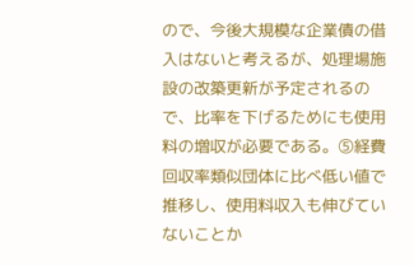ので、今後大規模な企業債の借入はないと考えるが、処理場施設の改築更新が予定されるので、比率を下げるためにも使用料の増収が必要である。⑤経費回収率類似団体に比べ低い値で推移し、使用料収入も伸びていないことか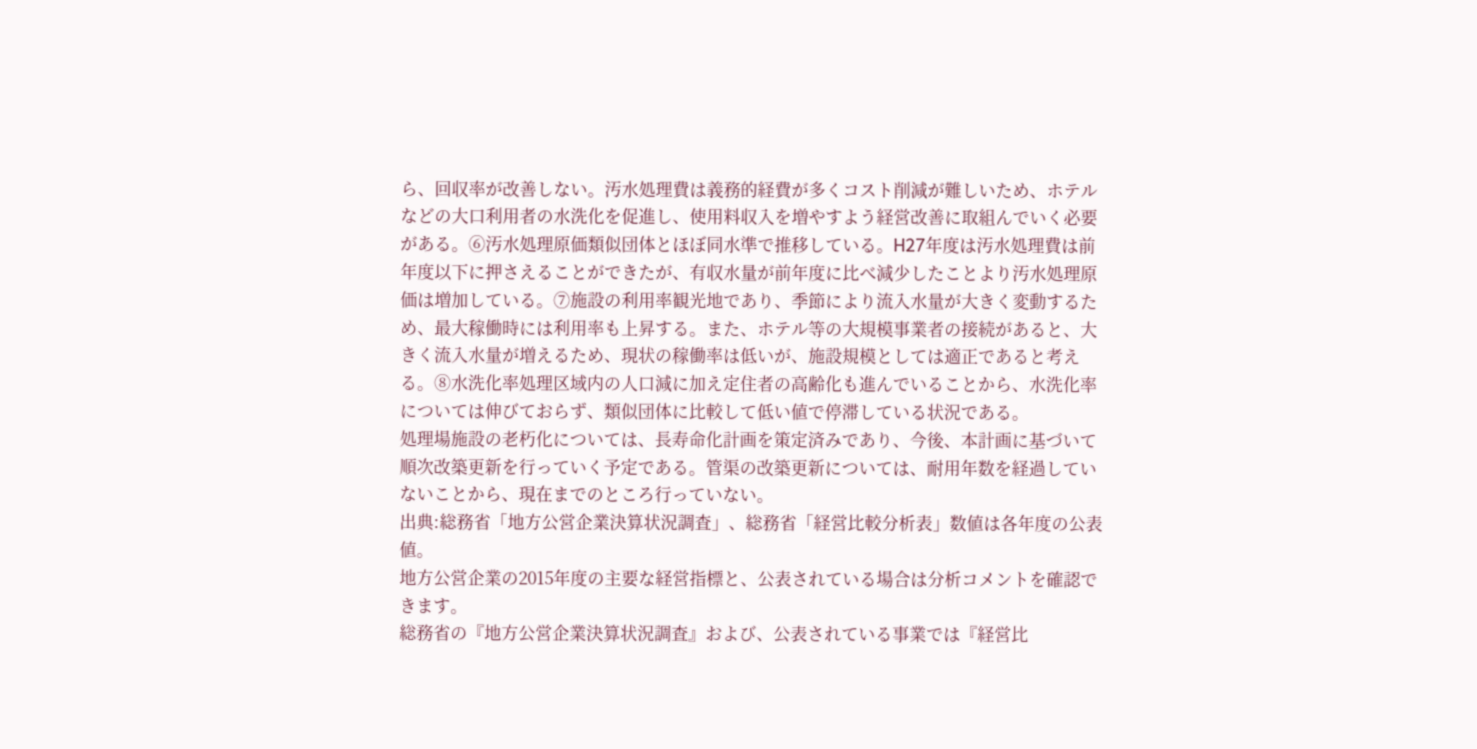ら、回収率が改善しない。汚水処理費は義務的経費が多くコスト削減が難しいため、ホテルなどの大口利用者の水洗化を促進し、使用料収入を増やすよう経営改善に取組んでいく必要がある。⑥汚水処理原価類似団体とほぼ同水準で推移している。H27年度は汚水処理費は前年度以下に押さえることができたが、有収水量が前年度に比べ減少したことより汚水処理原価は増加している。⑦施設の利用率観光地であり、季節により流入水量が大きく変動するため、最大稼働時には利用率も上昇する。また、ホテル等の大規模事業者の接続があると、大きく流入水量が増えるため、現状の稼働率は低いが、施設規模としては適正であると考える。⑧水洗化率処理区域内の人口減に加え定住者の高齢化も進んでいることから、水洗化率については伸びておらず、類似団体に比較して低い値で停滞している状況である。
処理場施設の老朽化については、長寿命化計画を策定済みであり、今後、本計画に基づいて順次改築更新を行っていく予定である。管渠の改築更新については、耐用年数を経過していないことから、現在までのところ行っていない。
出典:総務省「地方公営企業決算状況調査」、総務省「経営比較分析表」数値は各年度の公表値。
地方公営企業の2015年度の主要な経営指標と、公表されている場合は分析コメントを確認できます。
総務省の『地方公営企業決算状況調査』および、公表されている事業では『経営比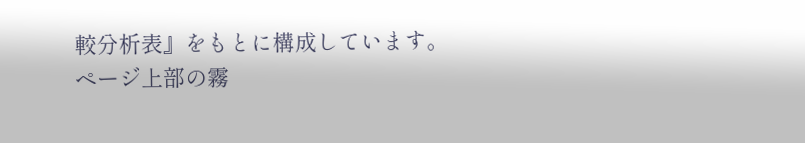較分析表』をもとに構成しています。
ページ上部の霧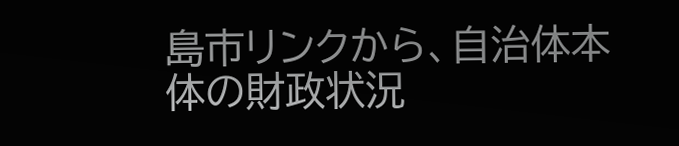島市リンクから、自治体本体の財政状況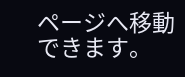ページへ移動できます。